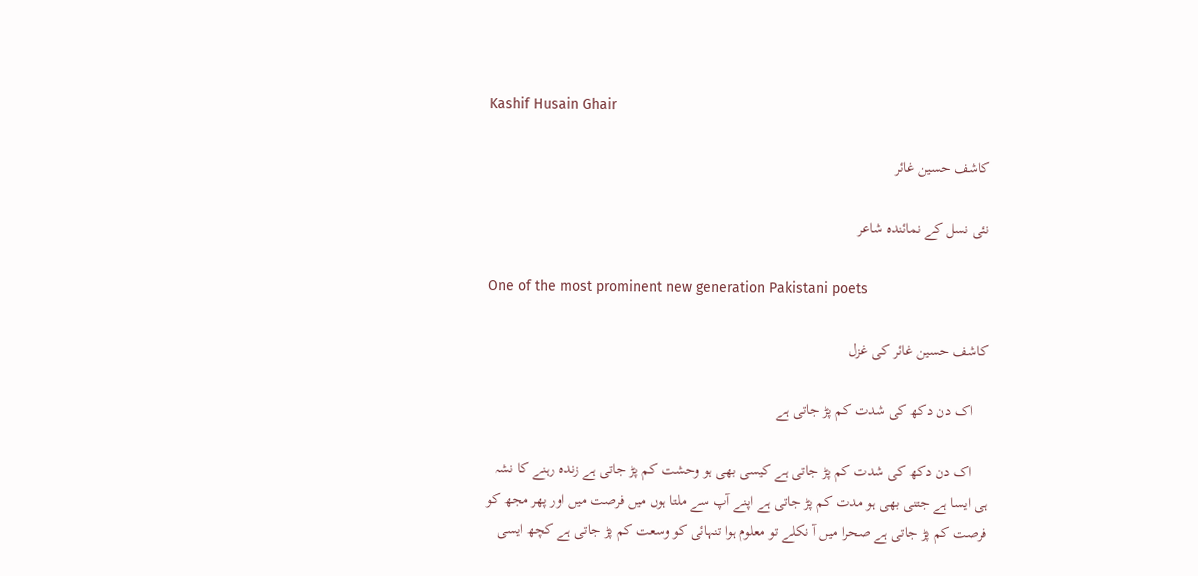Kashif Husain Ghair

کاشف حسین غائر

نئی نسل کے نمائندہ شاعر

One of the most prominent new generation Pakistani poets

کاشف حسین غائر کی غزل

    اک دن دکھ کی شدت کم پڑ جاتی ہے

    اک دن دکھ کی شدت کم پڑ جاتی ہے کیسی بھی ہو وحشت کم پڑ جاتی ہے زندہ رہنے کا نشہ ہی ایسا ہے جتنی بھی ہو مدت کم پڑ جاتی ہے اپنے آپ سے ملتا ہوں میں فرصت میں اور پھر مجھ کو فرصت کم پڑ جاتی ہے صحرا میں آ نکلے تو معلوم ہوا تنہائی کو وسعت کم پڑ جاتی ہے کچھ ایسی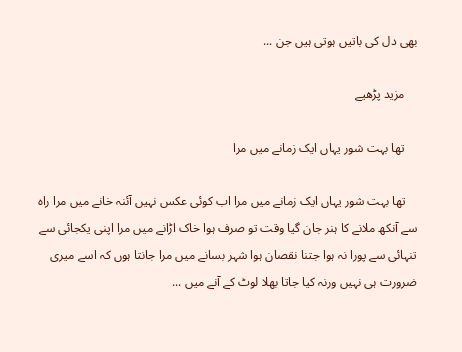بھی دل کی باتیں ہوتی ہیں جن ...

    مزید پڑھیے

    تھا بہت شور یہاں ایک زمانے میں مرا

    تھا بہت شور یہاں ایک زمانے میں مرا اب کوئی عکس نہیں آئنہ خانے میں مرا راہ سے آنکھ ملانے کا ہنر جان گیا وقت تو صرف ہوا خاک اڑانے میں مرا اپنی یکجائی سے تنہائی سے پورا نہ ہوا جتنا نقصان ہوا شہر بسانے میں مرا جانتا ہوں کہ اسے میری ضرورت ہی نہیں ورنہ کیا جاتا بھلا لوٹ کے آنے میں ...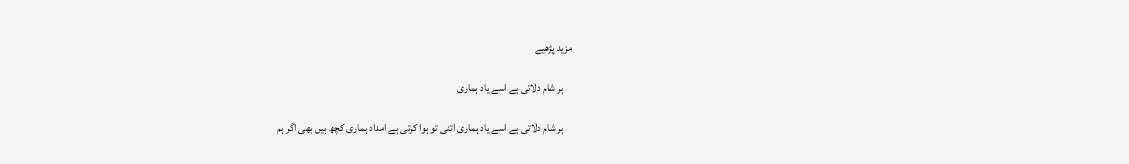مزید پڑھیے

    ہر شام دلاتی ہے اسے یاد ہماری

    ہر شام دلاتی ہے اسے یاد ہماری اتنی تو ہوا کرتی ہے امداد ہماری کچھ ہیں بھی اگر ہم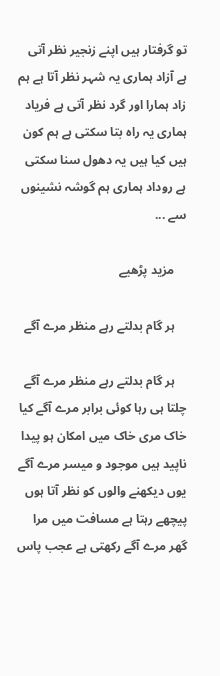تو گرفتار ہیں اپنے زنجیر نظر آتی ہے آزاد ہماری یہ شہر نظر آتا ہے ہم زاد ہمارا اور گرد نظر آتی ہے فریاد ہماری یہ راہ بتا سکتی ہے ہم کون ہیں کیا ہیں یہ دھول سنا سکتی ہے روداد ہماری ہم گوشہ نشینوں سے ...

    مزید پڑھیے

    ہر گام بدلتے رہے منظر مرے آگے

    ہر گام بدلتے رہے منظر مرے آگے چلتا ہی رہا کوئی برابر مرے آگے کیا خاک مری خاک میں امکان ہو پیدا ناپید ہیں موجود و میسر مرے آگے یوں دیکھنے والوں کو نظر آتا ہوں پیچھے رہتا ہے مسافت میں مرا گھر مرے آگے رکھتی ہے عجب پاس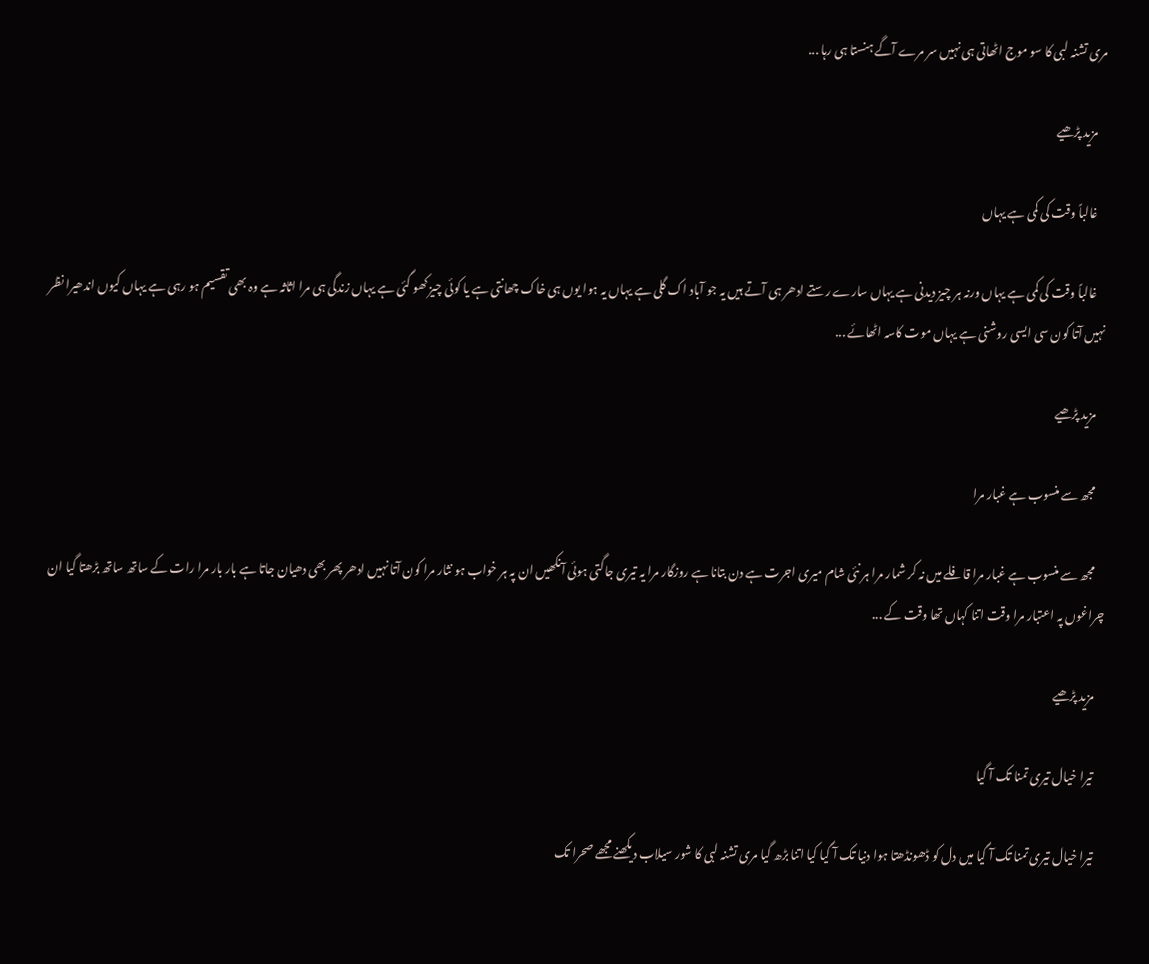مری تشنہ لبی کا سو موج اٹھاتی ہی نہیں سر مرے آگے ہنستا ہی رہا ...

    مزید پڑھیے

    غالباً وقت کی کمی ہے یہاں

    غالباً وقت کی کمی ہے یہاں ورنہ ہر چیز دیدنی ہے یہاں سارے رستے ادھر ہی آتے ہیں یہ جو آباد اک گلی ہے یہاں یہ ہوا یوں ہی خاک چھانتی ہے یا کوئی چیز کھو گئی ہے یہاں زندگی ہی مرا اثاثہ ہے وہ بھی تقسیم ہو رہی ہے یہاں کیوں اندھیرا نظر نہیں آتا کون سی ایسی روشنی ہے یہاں موت کاسہ اٹھائے ...

    مزید پڑھیے

    مجھ سے منسوب ہے غبار مرا

    مجھ سے منسوب ہے غبار مرا قافلے میں نہ کر شمار مرا ہر نئی شام میری اجرت ہے دن بتانا ہے روزگار مرا یہ تیری جاگتی ہوئی آنکھیں ان پہ ہر خواب ہو نثار مرا کون آتا نہیں ادھر پھر بھی دھیان جاتا ہے بار بار مرا رات کے ساتھ ساتھ بڑھتا گیا ان چراغوں پہ اعتبار مرا وقت اتنا کہاں تھا وقت کے ...

    مزید پڑھیے

    تیرا خیال تیری تمنا تک آ گیا

    تیرا خیال تیری تمنا تک آ گیا میں دل کو ڈھونڈھتا ہوا دنیا تک آ گیا کیا اتنا بڑھ گیا مری تشنہ لبی کا شور سیلاب دیکھنے مجھے صحرا تک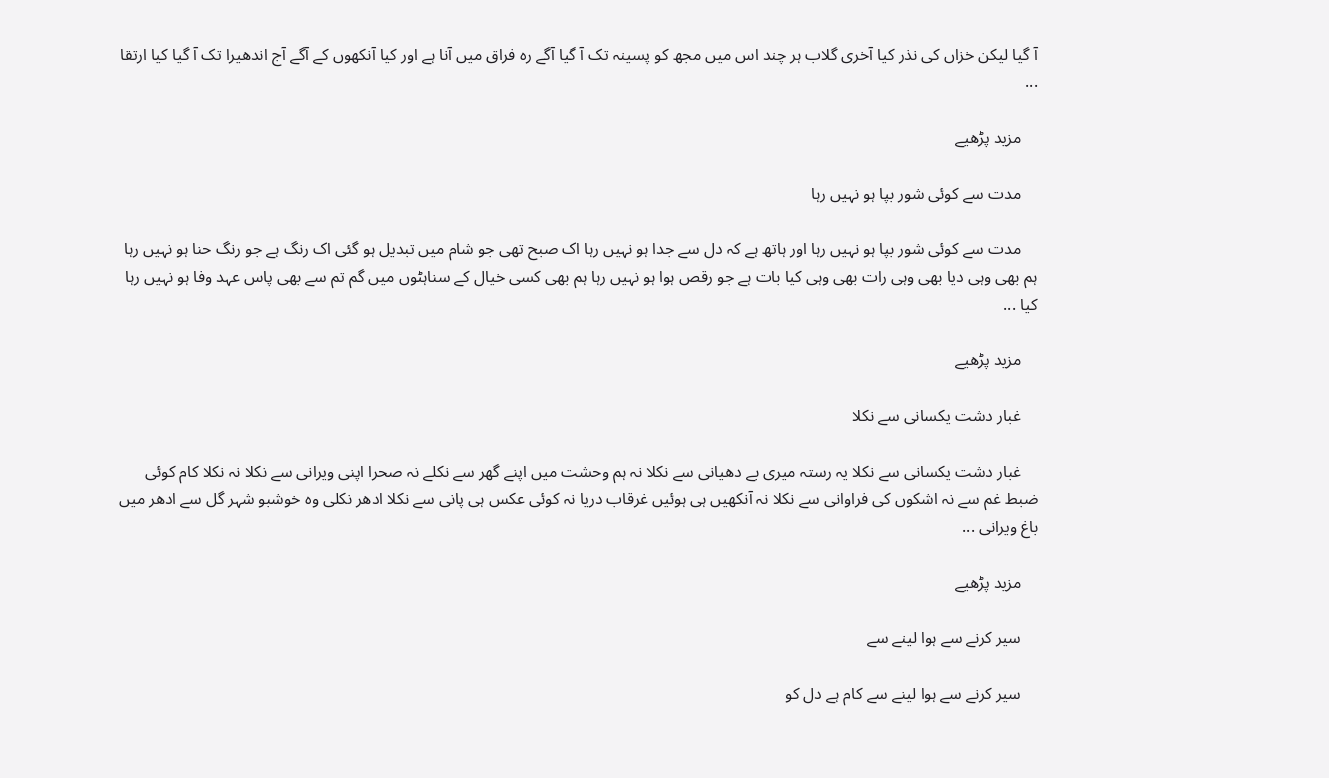آ گیا لیکن خزاں کی نذر کیا آخری گلاب ہر چند اس میں مجھ کو پسینہ تک آ گیا آگے رہ فراق میں آنا ہے اور کیا آنکھوں کے آگے آج اندھیرا تک آ گیا کیا ارتقا ...

    مزید پڑھیے

    مدت سے کوئی شور بپا ہو نہیں رہا

    مدت سے کوئی شور بپا ہو نہیں رہا اور ہاتھ ہے کہ دل سے جدا ہو نہیں رہا اک صبح تھی جو شام میں تبدیل ہو گئی اک رنگ ہے جو رنگ حنا ہو نہیں رہا ہم بھی وہی دیا بھی وہی رات بھی وہی کیا بات ہے جو رقص ہوا ہو نہیں رہا ہم بھی کسی خیال کے سناہٹوں میں گم تم سے بھی پاس عہد وفا ہو نہیں رہا کیا ...

    مزید پڑھیے

    غبار دشت یکسانی سے نکلا

    غبار دشت یکسانی سے نکلا یہ رستہ میری بے دھیانی سے نکلا نہ ہم وحشت میں اپنے گھر سے نکلے نہ صحرا اپنی ویرانی سے نکلا نہ نکلا کام کوئی ضبط غم سے نہ اشکوں کی فراوانی سے نکلا نہ آنکھیں ہی ہوئیں غرقاب دریا نہ کوئی عکس ہی پانی سے نکلا ادھر نکلی وہ خوشبو شہر گل سے ادھر میں باغ ویرانی ...

    مزید پڑھیے

    سیر کرنے سے ہوا لینے سے

    سیر کرنے سے ہوا لینے سے کام ہے دل کو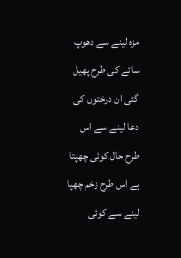مزہ لینے سے دھوپ سائے کی طرح پھیل گئی ان درختوں کی دعا لینے سے اس طرح حال کوئی چھپتا ہے اس طرح زخم چھپا لینے سے کوئی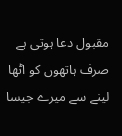مقبول دعا ہوتی ہے صرف ہاتھوں کو اٹھا لینے سے میرے جیسا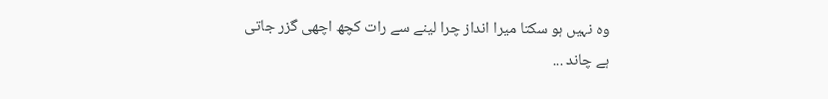وہ نہیں ہو سکتا میرا انداز چرا لینے سے رات کچھ اچھی گزر جاتی ہے چاند ...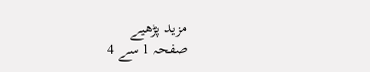مزید پڑھیے
صفحہ 1 سے 4